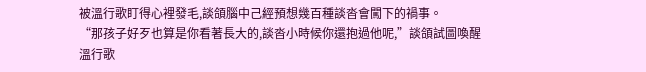被溫行歌盯得心裡發毛,談頜腦中己經預想幾百種談沓會闖下的禍事。
“那孩子好歹也算是你看著長大的,談沓小時候你還抱過他呢,”談頜試圖喚醒溫行歌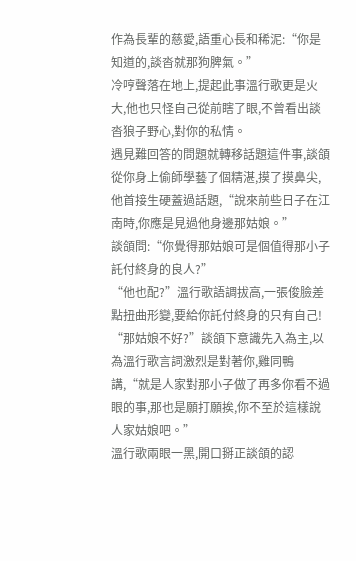作為長輩的慈愛,語重心長和稀泥:“你是知道的,談沓就那狗脾氣。”
冷哼聲落在地上,提起此事溫行歌更是火大,他也只怪自己從前瞎了眼,不曾看出談沓狼子野心,對你的私情。
遇見難回答的問題就轉移話題這件事,談頜從你身上偷師學藝了個精湛,摸了摸鼻尖,他首接生硬蓋過話題,“說來前些日子在江南時,你應是見過他身邊那姑娘。”
談頜問:“你覺得那姑娘可是個值得那小子託付終身的良人?”
“他也配?”溫行歌語調拔高,一張俊臉差點扭曲形變,要給你託付終身的只有自己!
“那姑娘不好?”談頜下意識先入為主,以為溫行歌言詞激烈是對著你,雞同鴨講,“就是人家對那小子做了再多你看不過眼的事,那也是願打願挨,你不至於這樣說人家姑娘吧。”
溫行歌兩眼一黑,開口掰正談頜的認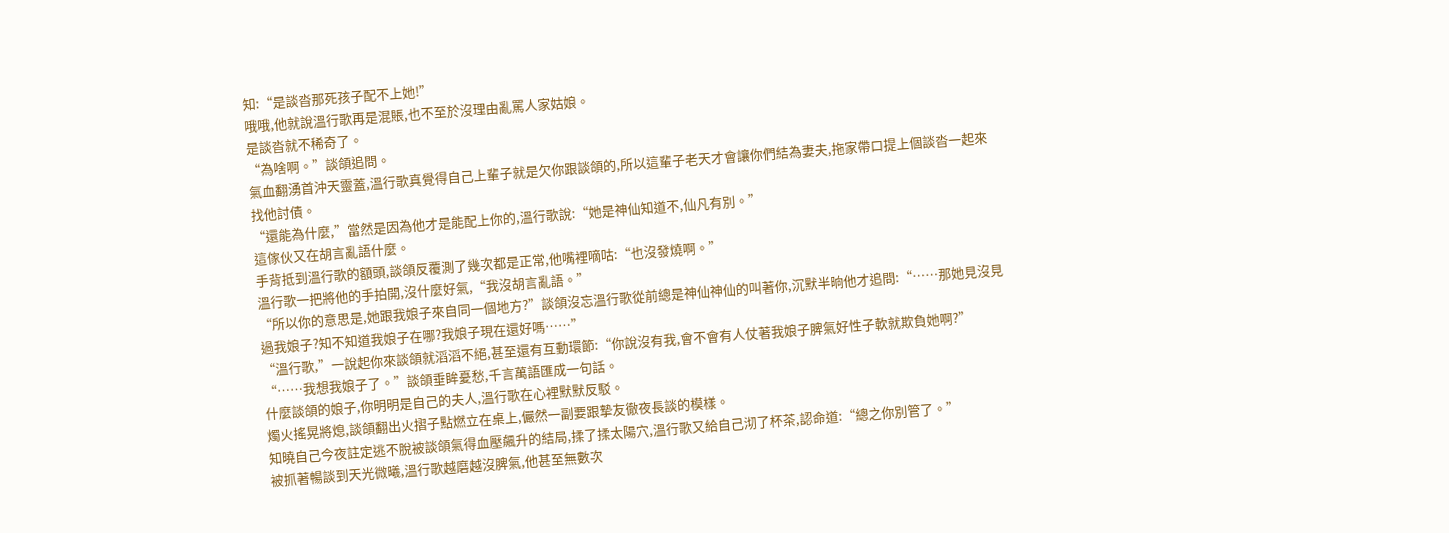知:“是談沓那死孩子配不上她!”
哦哦,他就說溫行歌再是混賬,也不至於沒理由亂罵人家姑娘。
是談沓就不稀奇了。
“為啥啊。”談頜追問。
氣血翻湧首沖天靈蓋,溫行歌真覺得自己上輩子就是欠你跟談頜的,所以這輩子老天才會讓你們結為妻夫,拖家帶口提上個談沓一起來找他討債。
“還能為什麼,”當然是因為他才是能配上你的,溫行歌說:“她是神仙知道不,仙凡有別。”
這傢伙又在胡言亂語什麼。
手背抵到溫行歌的額頭,談頜反覆測了幾次都是正常,他嘴裡嘀咕:“也沒發燒啊。”
溫行歌一把將他的手拍開,沒什麼好氣,“我沒胡言亂語。”
“所以你的意思是,她跟我娘子來自同一個地方?”談頜沒忘溫行歌從前總是神仙神仙的叫著你,沉默半晌他才追問:“……那她見沒見過我娘子?知不知道我娘子在哪?我娘子現在還好嗎……”
“溫行歌,”一說起你來談頜就滔滔不絕,甚至還有互動環節:“你說沒有我,會不會有人仗著我娘子脾氣好性子軟就欺負她啊?”
“……我想我娘子了。”談頜垂眸憂愁,千言萬語匯成一句話。
什麼談頜的娘子,你明明是自己的夫人,溫行歌在心裡默默反駁。
燭火搖晃將熄,談頜翻出火摺子點燃立在桌上,儼然一副要跟摯友徹夜長談的模樣。
知曉自己今夜註定逃不脫被談頜氣得血壓飆升的結局,揉了揉太陽穴,溫行歌又給自己沏了杯茶,認命道:“總之你別管了。”
被抓著暢談到天光微曦,溫行歌越磨越沒脾氣,他甚至無數次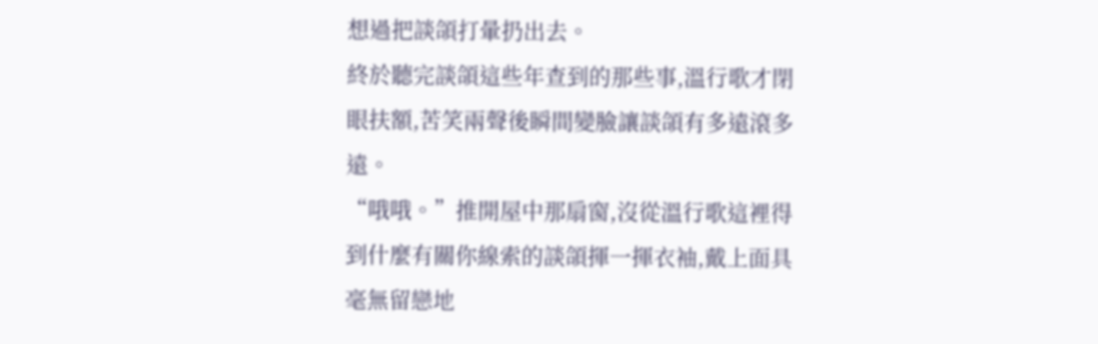想過把談頜打暈扔出去。
終於聽完談頜這些年查到的那些事,溫行歌才閉眼扶額,苦笑兩聲後瞬間變臉讓談頜有多遠滾多遠。
“哦哦。”推開屋中那扇窗,沒從溫行歌這裡得到什麼有關你線索的談頜揮一揮衣袖,戴上面具毫無留戀地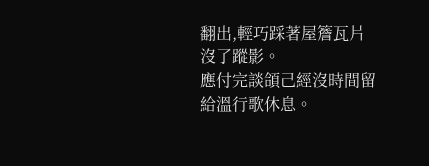翻出,輕巧踩著屋簷瓦片沒了蹤影。
應付完談頜己經沒時間留給溫行歌休息。